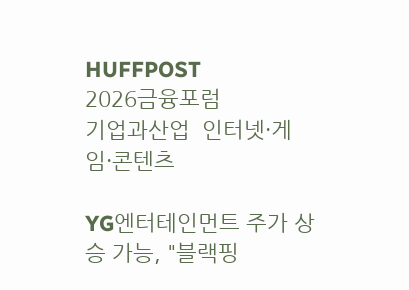HUFFPOST
2026금융포럼
기업과산업  인터넷·게임·콘텐츠

YG엔터테인먼트 주가 상승 가능, "블랙핑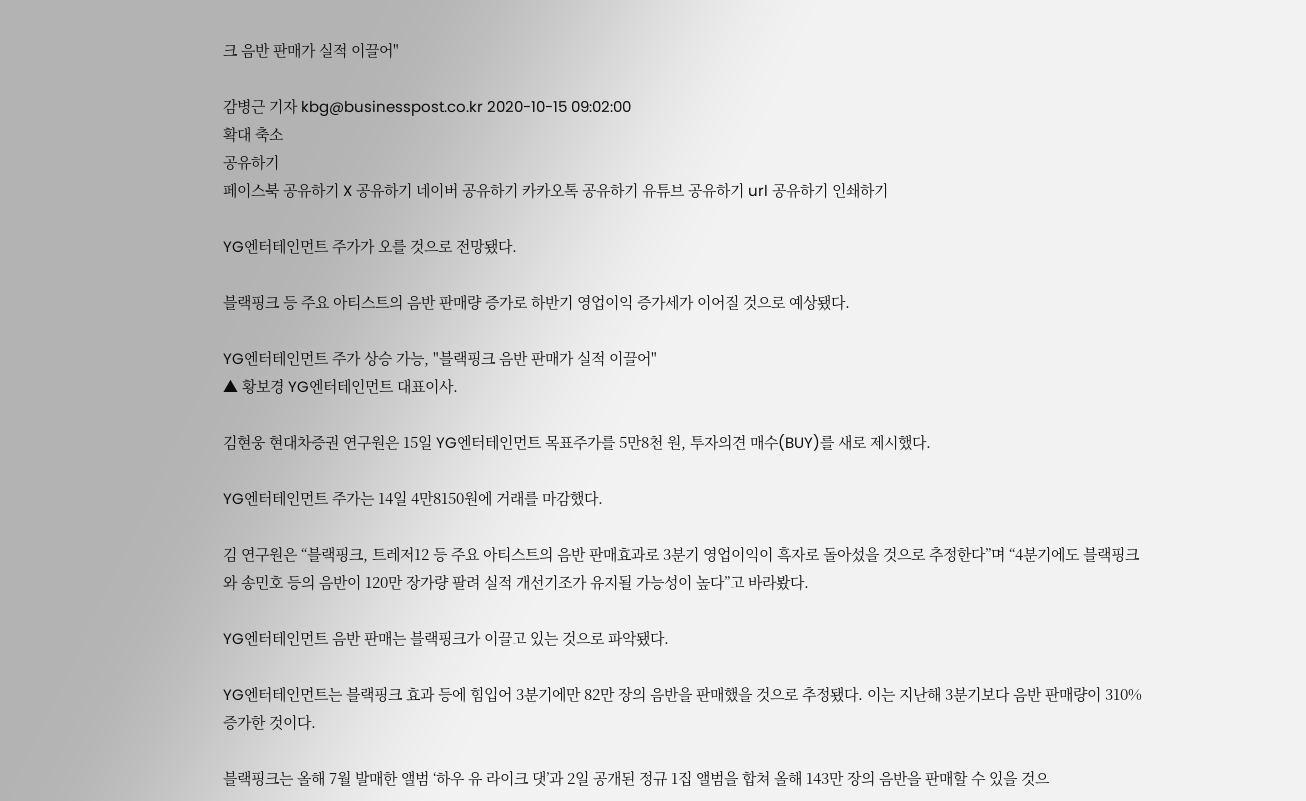크 음반 판매가 실적 이끌어"

감병근 기자 kbg@businesspost.co.kr 2020-10-15 09:02:00
확대 축소
공유하기
페이스북 공유하기 X 공유하기 네이버 공유하기 카카오톡 공유하기 유튜브 공유하기 url 공유하기 인쇄하기

YG엔터테인먼트 주가가 오를 것으로 전망됐다.

블랙핑크 등 주요 아티스트의 음반 판매량 증가로 하반기 영업이익 증가세가 이어질 것으로 예상됐다.

YG엔터테인먼트 주가 상승 가능, "블랙핑크 음반 판매가 실적 이끌어"
▲ 황보경 YG엔터테인먼트 대표이사.

김현웅 현대차증권 연구원은 15일 YG엔터테인먼트 목표주가를 5만8천 원, 투자의견 매수(BUY)를 새로 제시했다.

YG엔터테인먼트 주가는 14일 4만8150원에 거래를 마감했다.

김 연구원은 “블랙핑크, 트레저12 등 주요 아티스트의 음반 판매효과로 3분기 영업이익이 흑자로 돌아섰을 것으로 추정한다”며 “4분기에도 블랙핑크와 송민호 등의 음반이 120만 장가량 팔려 실적 개선기조가 유지될 가능성이 높다”고 바라봤다.

YG엔터테인먼트 음반 판매는 블랙핑크가 이끌고 있는 것으로 파악됐다.

YG엔터테인먼트는 블랙핑크 효과 등에 힘입어 3분기에만 82만 장의 음반을 판매했을 것으로 추정됐다. 이는 지난해 3분기보다 음반 판매량이 310% 증가한 것이다.

블랙핑크는 올해 7월 발매한 앨범 ‘하우 유 라이크 댓’과 2일 공개된 정규 1집 앨범을 합쳐 올해 143만 장의 음반을 판매할 수 있을 것으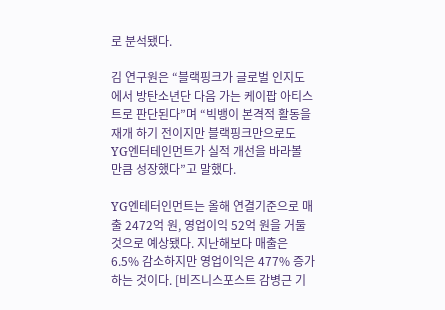로 분석됐다.

김 연구원은 “블랙핑크가 글로벌 인지도에서 방탄소년단 다음 가는 케이팝 아티스트로 판단된다”며 “빅뱅이 본격적 활동을 재개 하기 전이지만 블랙핑크만으로도 YG엔터테인먼트가 실적 개선을 바라볼 만큼 성장했다”고 말했다.

YG엔테터인먼트는 올해 연결기준으로 매출 2472억 원, 영업이익 52억 원을 거둘 것으로 예상됐다. 지난해보다 매출은 6.5% 감소하지만 영업이익은 477% 증가하는 것이다. [비즈니스포스트 감병근 기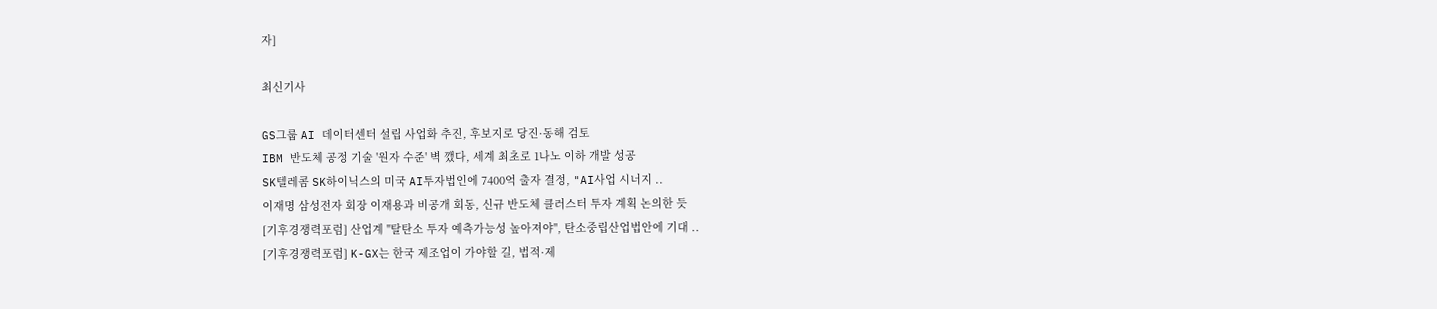자]

최신기사

GS그룹 AI 데이터센터 설립 사업화 추진, 후보지로 당진·동해 검토
IBM 반도체 공정 기술 '원자 수준' 벽 깼다, 세계 최초로 1나노 이하 개발 성공
SK텔레콤 SK하이닉스의 미국 AI투자법인에 7400억 출자 결정, "AI사업 시너지 ..
이재명 삼성전자 회장 이재용과 비공개 회동, 신규 반도체 클러스터 투자 계획 논의한 듯
[기후경쟁력포럼] 산업계 "탈탄소 투자 예측가능성 높아져야", 탄소중립산업법안에 기대 ..
[기후경쟁력포럼] K-GX는 한국 제조업이 가야할 길, 법적·제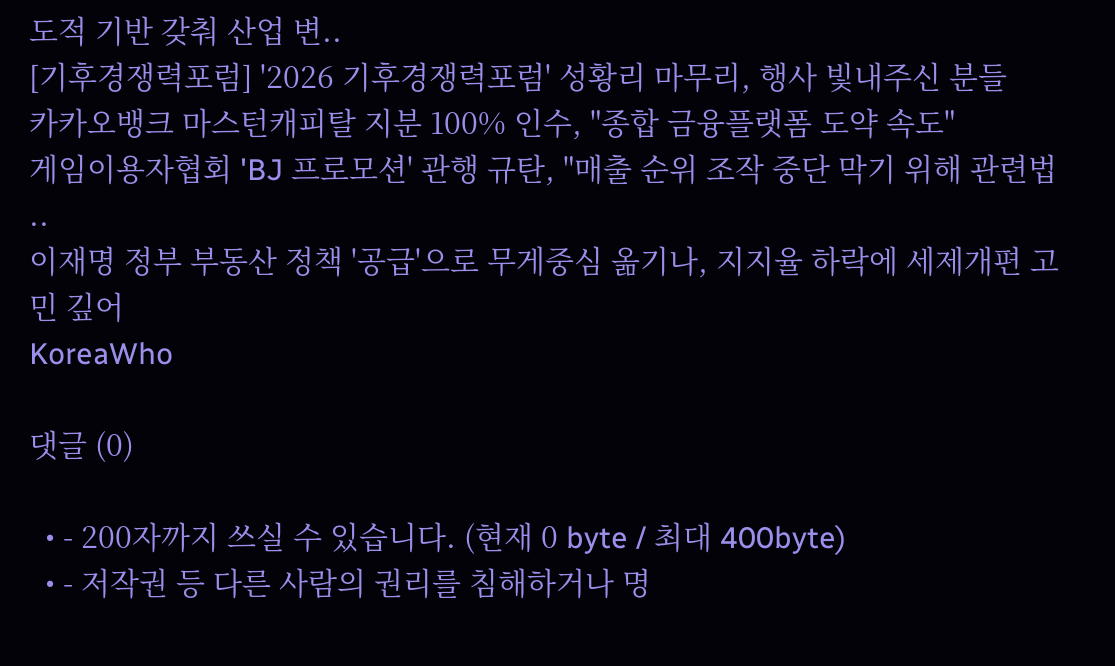도적 기반 갖춰 산업 변..
[기후경쟁력포럼] '2026 기후경쟁력포럼' 성황리 마무리, 행사 빛내주신 분들
카카오뱅크 마스턴캐피탈 지분 100% 인수, "종합 금융플랫폼 도약 속도"
게임이용자협회 'BJ 프로모션' 관행 규탄, "매출 순위 조작 중단 막기 위해 관련법 ..
이재명 정부 부동산 정책 '공급'으로 무게중심 옮기나, 지지율 하락에 세제개편 고민 깊어
KoreaWho

댓글 (0)

  • - 200자까지 쓰실 수 있습니다. (현재 0 byte / 최대 400byte)
  • - 저작권 등 다른 사람의 권리를 침해하거나 명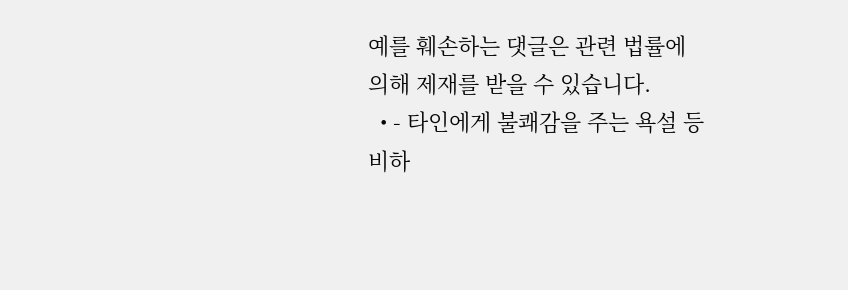예를 훼손하는 댓글은 관련 법률에 의해 제재를 받을 수 있습니다.
  • - 타인에게 불쾌감을 주는 욕설 등 비하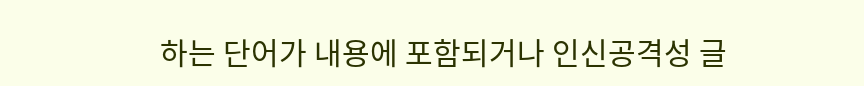하는 단어가 내용에 포함되거나 인신공격성 글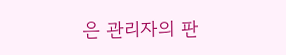은 관리자의 판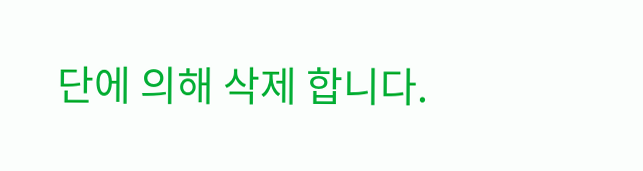단에 의해 삭제 합니다.